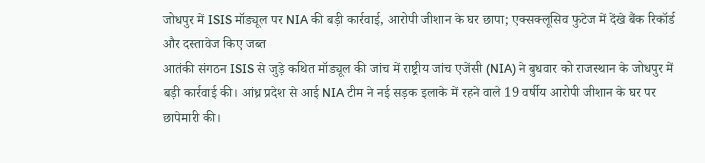जोधपुर में ISIS मॉड्यूल पर NIA की बड़ी कार्रवाई, आरोपी जीशान के घर छापा; एक्सक्लूसिव फुटेज में देंखे बैंक रिकॉर्ड और दस्तावेज किए जब्त
आतंकी संगठन ISIS से जुड़े कथित मॉड्यूल की जांच में राष्ट्रीय जांच एजेंसी (NIA) ने बुधवार को राजस्थान के जोधपुर में बड़ी कार्रवाई की। आंध्र प्रदेश से आई NIA टीम ने नई सड़क इलाके में रहने वाले 19 वर्षीय आरोपी जीशान के घर पर छापेमारी की।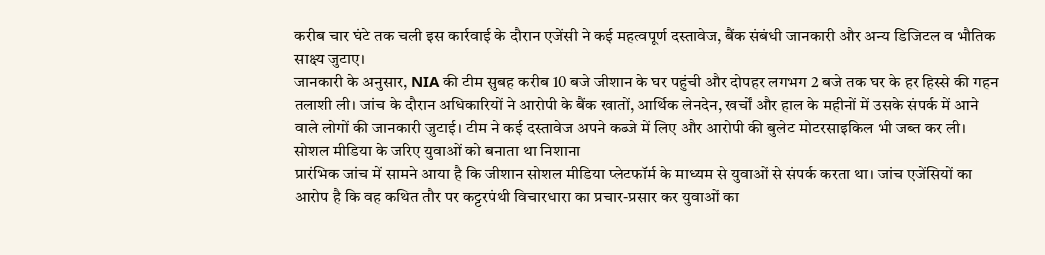करीब चार घंटे तक चली इस कार्रवाई के दौरान एजेंसी ने कई महत्वपूर्ण दस्तावेज, बैंक संबंधी जानकारी और अन्य डिजिटल व भौतिक साक्ष्य जुटाए।
जानकारी के अनुसार, NIA की टीम सुबह करीब 10 बजे जीशान के घर पहुंची और दोपहर लगभग 2 बजे तक घर के हर हिस्से की गहन तलाशी ली। जांच के दौरान अधिकारियों ने आरोपी के बैंक खातों, आर्थिक लेनदेन, खर्चों और हाल के महीनों में उसके संपर्क में आने वाले लोगों की जानकारी जुटाई। टीम ने कई दस्तावेज अपने कब्जे में लिए और आरोपी की बुलेट मोटरसाइकिल भी जब्त कर ली।
सोशल मीडिया के जरिए युवाओं को बनाता था निशाना
प्रारंभिक जांच में सामने आया है कि जीशान सोशल मीडिया प्लेटफॉर्म के माध्यम से युवाओं से संपर्क करता था। जांच एजेंसियों का आरोप है कि वह कथित तौर पर कट्टरपंथी विचारधारा का प्रचार-प्रसार कर युवाओं का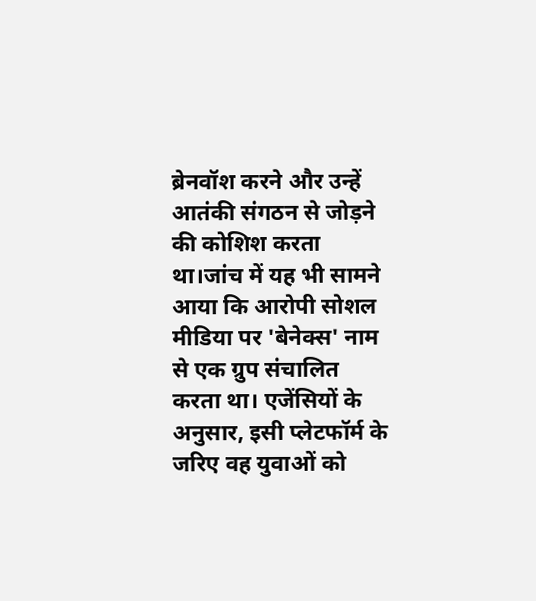ब्रेनवॉश करने और उन्हें आतंकी संगठन से जोड़ने की कोशिश करता था।जांच में यह भी सामने आया कि आरोपी सोशल मीडिया पर 'बेनेक्स' नाम से एक ग्रुप संचालित करता था। एजेंसियों के अनुसार, इसी प्लेटफॉर्म के जरिए वह युवाओं को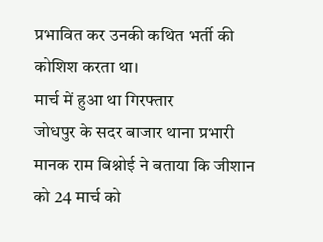प्रभावित कर उनकी कथित भर्ती की कोशिश करता था।
मार्च में हुआ था गिरफ्तार
जोधपुर के सदर बाजार थाना प्रभारी मानक राम बिश्नोई ने बताया कि जीशान को 24 मार्च को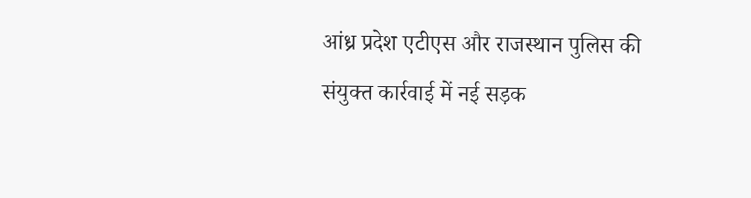आंध्र प्रदेश एटीएस और राजस्थान पुलिस की संयुक्त कार्रवाई में नई सड़क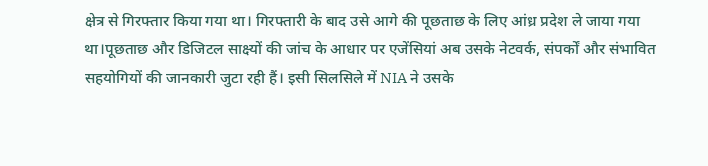क्षेत्र से गिरफ्तार किया गया था। गिरफ्तारी के बाद उसे आगे की पूछताछ के लिए आंध्र प्रदेश ले जाया गया था।पूछताछ और डिजिटल साक्ष्यों की जांच के आधार पर एजेंसियां अब उसके नेटवर्क, संपर्कों और संभावित सहयोगियों की जानकारी जुटा रही हैं। इसी सिलसिले में NIA ने उसके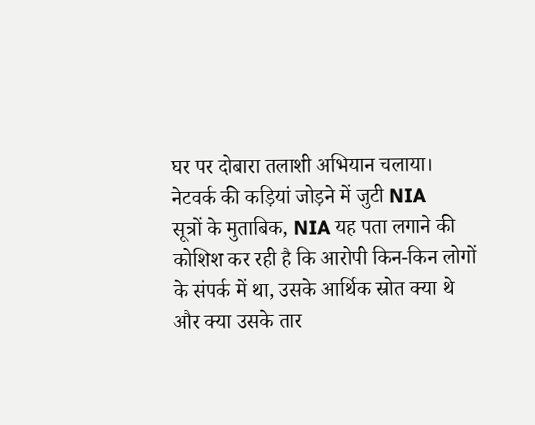घर पर दोबारा तलाशी अभियान चलाया।
नेटवर्क की कड़ियां जोड़ने में जुटी NIA
सूत्रों के मुताबिक, NIA यह पता लगाने की कोशिश कर रही है कि आरोपी किन-किन लोगों के संपर्क में था, उसके आर्थिक स्रोत क्या थे और क्या उसके तार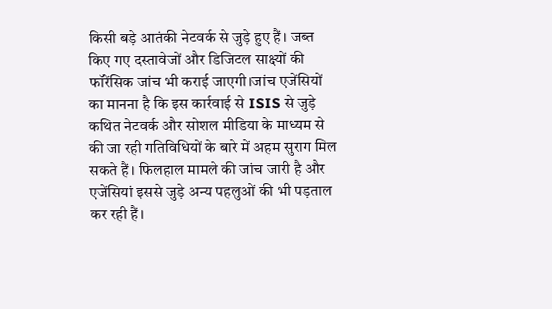किसी बड़े आतंकी नेटवर्क से जुड़े हुए हैं। जब्त किए गए दस्तावेजों और डिजिटल साक्ष्यों की फॉरेंसिक जांच भी कराई जाएगी।जांच एजेंसियों का मानना है कि इस कार्रवाई से ISIS से जुड़े कथित नेटवर्क और सोशल मीडिया के माध्यम से की जा रही गतिविधियों के बारे में अहम सुराग मिल सकते हैं। फिलहाल मामले की जांच जारी है और एजेंसियां इससे जुड़े अन्य पहलुओं की भी पड़ताल कर रही हैं।